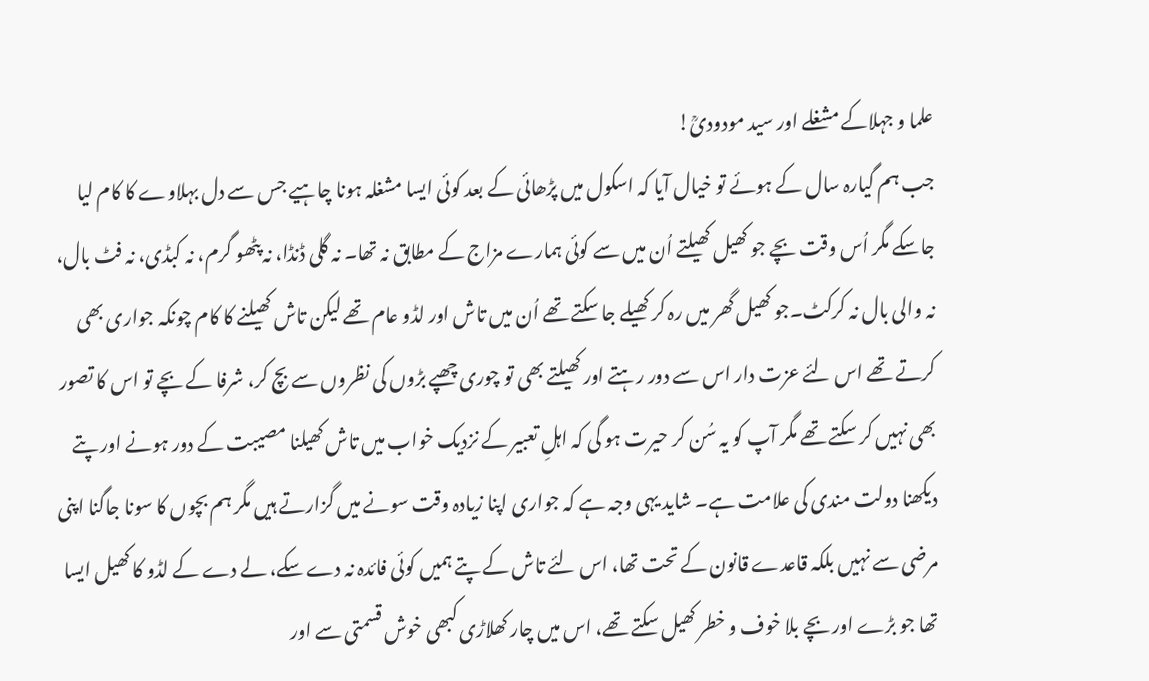علما و جہلاکے مشغلے اور سید مودودیؒ!
جب ہم گیارہ سال کے ہوئے تو خیال آیا کہ اسکول میں پڑھائی کے بعد کوئی ایسا مشغلہ ہونا چاہیے جس سے دل بہلاوے کا کام لیا جاسکے مگر اُس وقت بچے جو کھیل کھیلتے اُن میں سے کوئی ہمارے مزاج کے مطابق نہ تھا۔ نہ گلی ڈنڈا، نہ پٹھو گرم، نہ کبڈی، نہ فٹ بال، نہ والی بال نہ کرکٹ۔جو کھیل گھر میں رہ کر کھیلے جا سکتے تھے اُن میں تاش اور لڈو عام تھے لیکن تاش کھیلنے کا کام چونکہ جواری بھی کرتے تھے اس لئے عزت دار اس سے دور رہتے اور کھیلتے بھی تو چوری چھپے بڑوں کی نظروں سے بچ کر، شرفا کے بچے تو اس کا تصور بھی نہیں کر سکتے تھے مگر آپ کو یہ سُن کر حیرت ہو گی کہ اہلِ تعبیر کے نزدیک خواب میں تاش کھیلنا مصیبت کے دور ہونے اور پتے دیکھنا دولت مندی کی علامت ہے۔ شاید یہی وجہ ہے کہ جواری اپنا زیادہ وقت سونے میں گزارتے ہیں مگر ہم بچوں کا سونا جاگنا اپنی مرضی سے نہیں بلکہ قاعدے قانون کے تحت تھا، اس لئے تاش کے پتے ہمیں کوئی فائدہ نہ دے سکے، لے دے کے لڈو کا کھیل ایسا تھا جو بڑے اور بچے بلا خوف و خطر کھیل سکتے تھے، اس میں چار کھلاڑی کبھی خوش قسمتی سے اور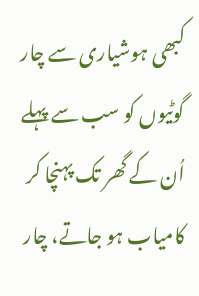کبھی ہوشیاری سے چار گوٹیوں کو سب سے پہلے اُن کے گھر تک پہنچا کر کامیاب ہو جاتے، چار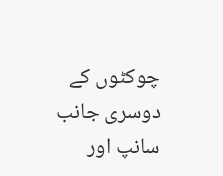چوکٹوں کے دوسری جانب سانپ اور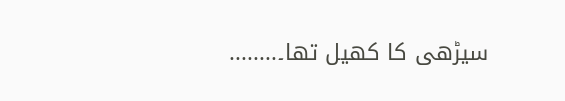سیڑھی کا کھیل تھا۔........